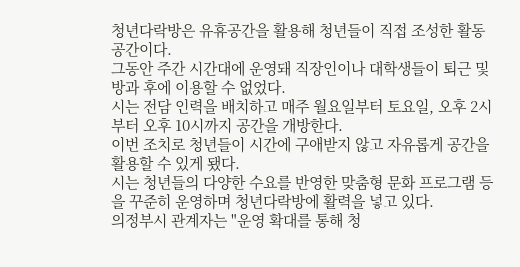청년다락방은 유휴공간을 활용해 청년들이 직접 조성한 활동 공간이다.
그동안 주간 시간대에 운영돼 직장인이나 대학생들이 퇴근 및 방과 후에 이용할 수 없었다.
시는 전담 인력을 배치하고 매주 월요일부터 토요일, 오후 2시부터 오후 10시까지 공간을 개방한다.
이번 조치로 청년들이 시간에 구애받지 않고 자유롭게 공간을 활용할 수 있게 됐다.
시는 청년들의 다양한 수요를 반영한 맞춤형 문화 프로그램 등을 꾸준히 운영하며 청년다락방에 활력을 넣고 있다.
의정부시 관계자는 "운영 확대를 통해 청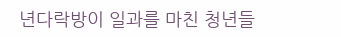년다락방이 일과를 마친 청년들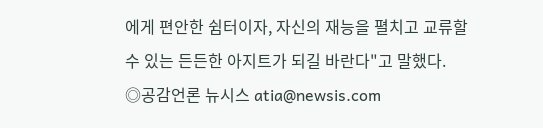에게 편안한 쉼터이자, 자신의 재능을 펼치고 교류할 수 있는 든든한 아지트가 되길 바란다"고 말했다.
◎공감언론 뉴시스 atia@newsis.com